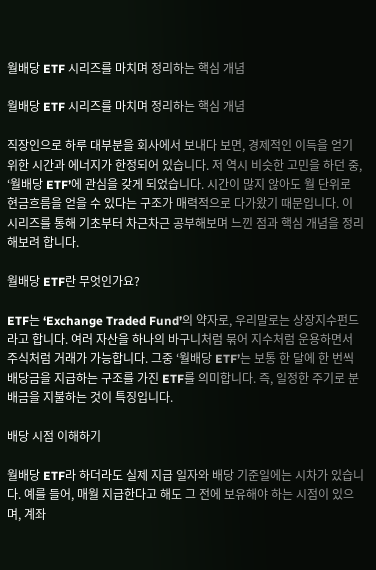월배당 ETF 시리즈를 마치며 정리하는 핵심 개념

월배당 ETF 시리즈를 마치며 정리하는 핵심 개념

직장인으로 하루 대부분을 회사에서 보내다 보면, 경제적인 이득을 얻기 위한 시간과 에너지가 한정되어 있습니다. 저 역시 비슷한 고민을 하던 중, ‘월배당 ETF’에 관심을 갖게 되었습니다. 시간이 많지 않아도 월 단위로 현금흐름을 얻을 수 있다는 구조가 매력적으로 다가왔기 때문입니다. 이 시리즈를 통해 기초부터 차근차근 공부해보며 느낀 점과 핵심 개념을 정리해보려 합니다.

월배당 ETF란 무엇인가요?

ETF는 ‘Exchange Traded Fund’의 약자로, 우리말로는 상장지수펀드라고 합니다. 여러 자산을 하나의 바구니처럼 묶어 지수처럼 운용하면서 주식처럼 거래가 가능합니다. 그중 ‘월배당 ETF’는 보통 한 달에 한 번씩 배당금을 지급하는 구조를 가진 ETF를 의미합니다. 즉, 일정한 주기로 분배금을 지불하는 것이 특징입니다.

배당 시점 이해하기

월배당 ETF라 하더라도 실제 지급 일자와 배당 기준일에는 시차가 있습니다. 예를 들어, 매월 지급한다고 해도 그 전에 보유해야 하는 시점이 있으며, 계좌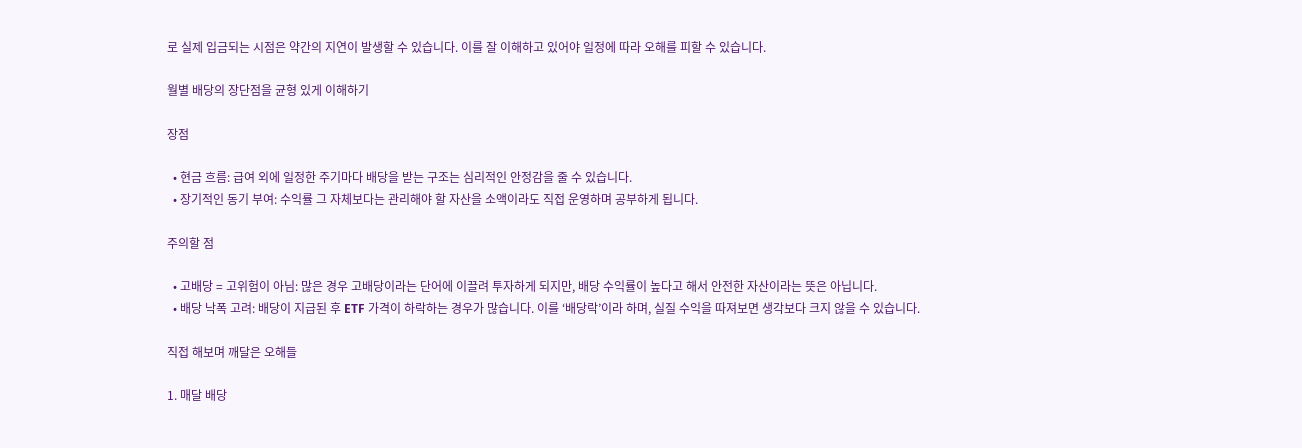로 실제 입금되는 시점은 약간의 지연이 발생할 수 있습니다. 이를 잘 이해하고 있어야 일정에 따라 오해를 피할 수 있습니다.

월별 배당의 장단점을 균형 있게 이해하기

장점

  • 현금 흐름: 급여 외에 일정한 주기마다 배당을 받는 구조는 심리적인 안정감을 줄 수 있습니다.
  • 장기적인 동기 부여: 수익률 그 자체보다는 관리해야 할 자산을 소액이라도 직접 운영하며 공부하게 됩니다.

주의할 점

  • 고배당 = 고위험이 아님: 많은 경우 고배당이라는 단어에 이끌려 투자하게 되지만, 배당 수익률이 높다고 해서 안전한 자산이라는 뜻은 아닙니다.
  • 배당 낙폭 고려: 배당이 지급된 후 ETF 가격이 하락하는 경우가 많습니다. 이를 ‘배당락’이라 하며, 실질 수익을 따져보면 생각보다 크지 않을 수 있습니다.

직접 해보며 깨달은 오해들

1. 매달 배당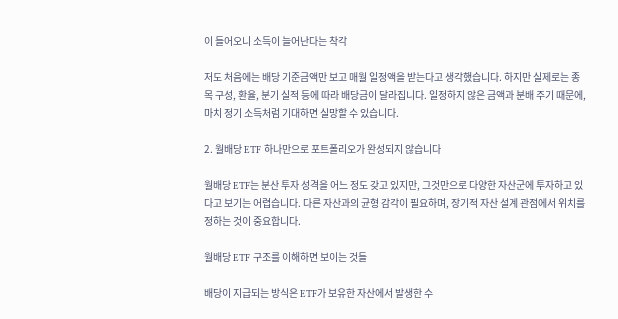이 들어오니 소득이 늘어난다는 착각

저도 처음에는 배당 기준금액만 보고 매월 일정액을 받는다고 생각했습니다. 하지만 실제로는 종목 구성, 환율, 분기 실적 등에 따라 배당금이 달라집니다. 일정하지 않은 금액과 분배 주기 때문에, 마치 정기 소득처럼 기대하면 실망할 수 있습니다.

2. 월배당 ETF 하나만으로 포트폴리오가 완성되지 않습니다

월배당 ETF는 분산 투자 성격을 어느 정도 갖고 있지만, 그것만으로 다양한 자산군에 투자하고 있다고 보기는 어렵습니다. 다른 자산과의 균형 감각이 필요하며, 장기적 자산 설계 관점에서 위치를 정하는 것이 중요합니다.

월배당 ETF 구조를 이해하면 보이는 것들

배당이 지급되는 방식은 ETF가 보유한 자산에서 발생한 수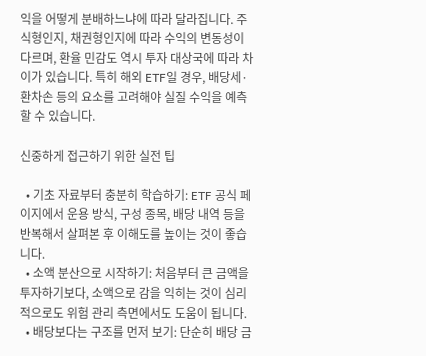익을 어떻게 분배하느냐에 따라 달라집니다. 주식형인지, 채권형인지에 따라 수익의 변동성이 다르며, 환율 민감도 역시 투자 대상국에 따라 차이가 있습니다. 특히 해외 ETF일 경우, 배당세·환차손 등의 요소를 고려해야 실질 수익을 예측할 수 있습니다.

신중하게 접근하기 위한 실전 팁

  • 기초 자료부터 충분히 학습하기: ETF 공식 페이지에서 운용 방식, 구성 종목, 배당 내역 등을 반복해서 살펴본 후 이해도를 높이는 것이 좋습니다.
  • 소액 분산으로 시작하기: 처음부터 큰 금액을 투자하기보다, 소액으로 감을 익히는 것이 심리적으로도 위험 관리 측면에서도 도움이 됩니다.
  • 배당보다는 구조를 먼저 보기: 단순히 배당 금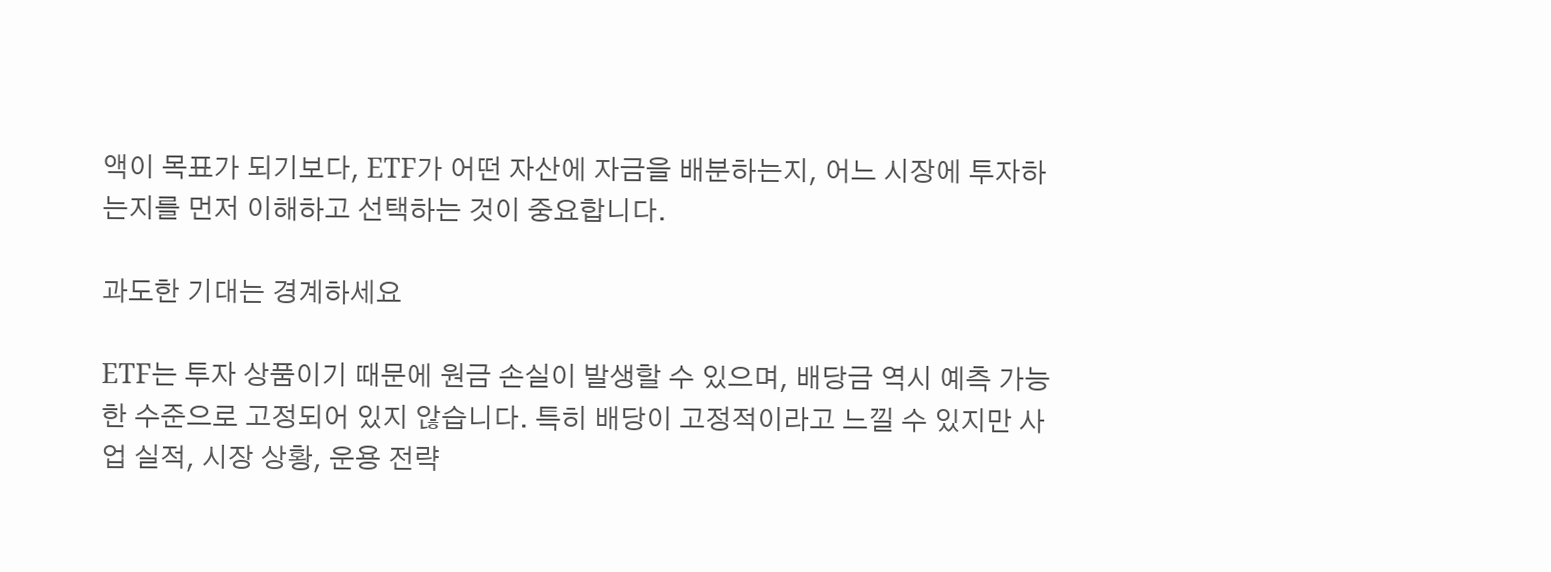액이 목표가 되기보다, ETF가 어떤 자산에 자금을 배분하는지, 어느 시장에 투자하는지를 먼저 이해하고 선택하는 것이 중요합니다.

과도한 기대는 경계하세요

ETF는 투자 상품이기 때문에 원금 손실이 발생할 수 있으며, 배당금 역시 예측 가능한 수준으로 고정되어 있지 않습니다. 특히 배당이 고정적이라고 느낄 수 있지만 사업 실적, 시장 상황, 운용 전략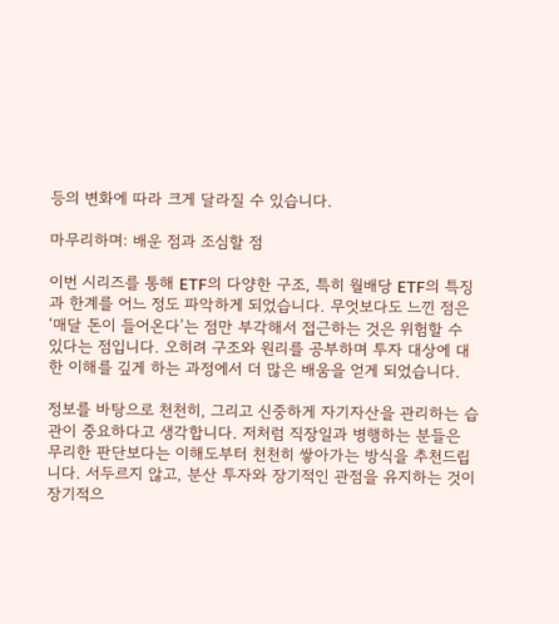등의 변화에 따라 크게 달라질 수 있습니다.

마무리하며: 배운 점과 조심할 점

이번 시리즈를 통해 ETF의 다양한 구조, 특히 월배당 ETF의 특징과 한계를 어느 정도 파악하게 되었습니다. 무엇보다도 느낀 점은 ‘매달 돈이 들어온다’는 점만 부각해서 접근하는 것은 위험할 수 있다는 점입니다. 오히려 구조와 원리를 공부하며 투자 대상에 대한 이해를 깊게 하는 과정에서 더 많은 배움을 얻게 되었습니다.

정보를 바탕으로 천천히, 그리고 신중하게 자기자산을 관리하는 습관이 중요하다고 생각합니다. 저처럼 직장일과 병행하는 분들은 무리한 판단보다는 이해도부터 천천히 쌓아가는 방식을 추천드립니다. 서두르지 않고, 분산 투자와 장기적인 관점을 유지하는 것이 장기적으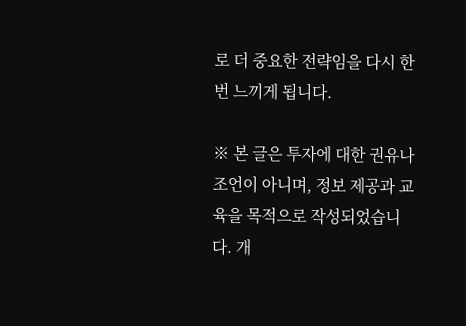로 더 중요한 전략임을 다시 한 번 느끼게 됩니다.

※ 본 글은 투자에 대한 권유나 조언이 아니며, 정보 제공과 교육을 목적으로 작성되었습니다. 개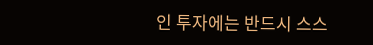인 투자에는 반드시 스스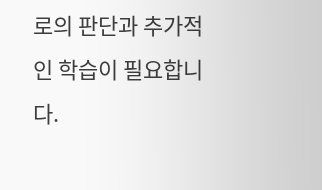로의 판단과 추가적인 학습이 필요합니다.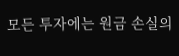모든 투자에는 원금 손실의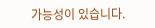가능성이 있습니다.